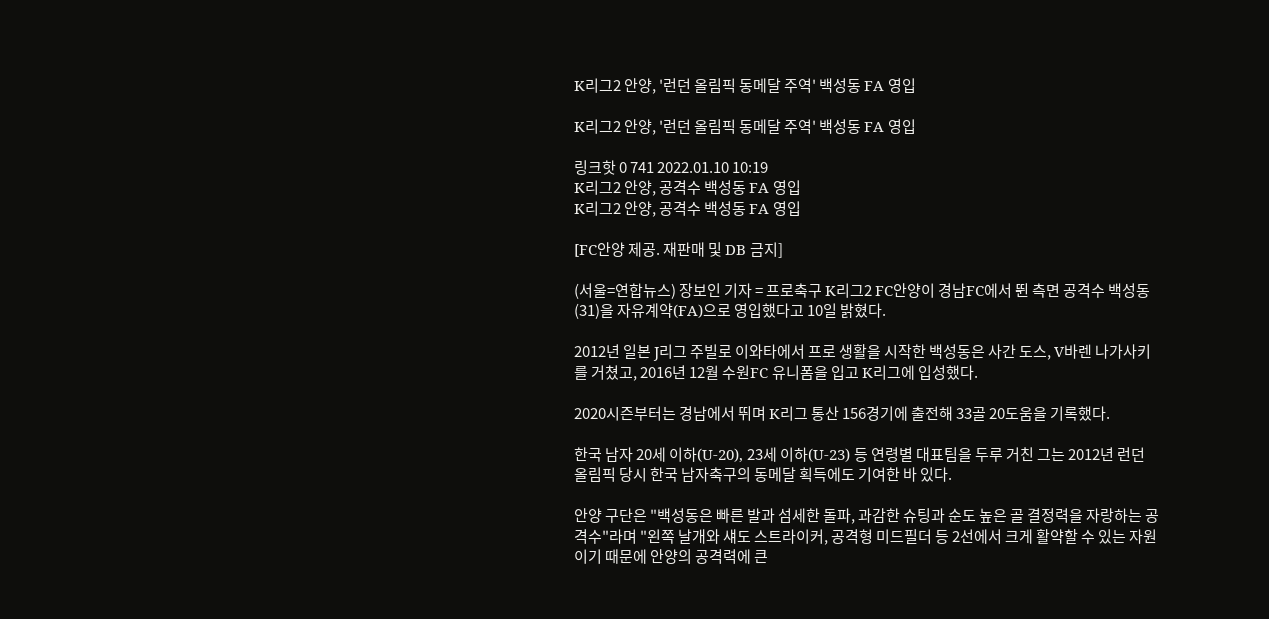K리그2 안양, '런던 올림픽 동메달 주역' 백성동 FA 영입

K리그2 안양, '런던 올림픽 동메달 주역' 백성동 FA 영입

링크핫 0 741 2022.01.10 10:19
K리그2 안양, 공격수 백성동 FA 영입
K리그2 안양, 공격수 백성동 FA 영입

[FC안양 제공. 재판매 및 DB 금지]

(서울=연합뉴스) 장보인 기자 = 프로축구 K리그2 FC안양이 경남FC에서 뛴 측면 공격수 백성동(31)을 자유계약(FA)으로 영입했다고 10일 밝혔다.

2012년 일본 J리그 주빌로 이와타에서 프로 생활을 시작한 백성동은 사간 도스, V바렌 나가사키를 거쳤고, 2016년 12월 수원FC 유니폼을 입고 K리그에 입성했다.

2020시즌부터는 경남에서 뛰며 K리그 통산 156경기에 출전해 33골 20도움을 기록했다.

한국 남자 20세 이하(U-20), 23세 이하(U-23) 등 연령별 대표팀을 두루 거친 그는 2012년 런던 올림픽 당시 한국 남자축구의 동메달 획득에도 기여한 바 있다.

안양 구단은 "백성동은 빠른 발과 섬세한 돌파, 과감한 슈팅과 순도 높은 골 결정력을 자랑하는 공격수"라며 "왼쪽 날개와 섀도 스트라이커, 공격형 미드필더 등 2선에서 크게 활약할 수 있는 자원이기 때문에 안양의 공격력에 큰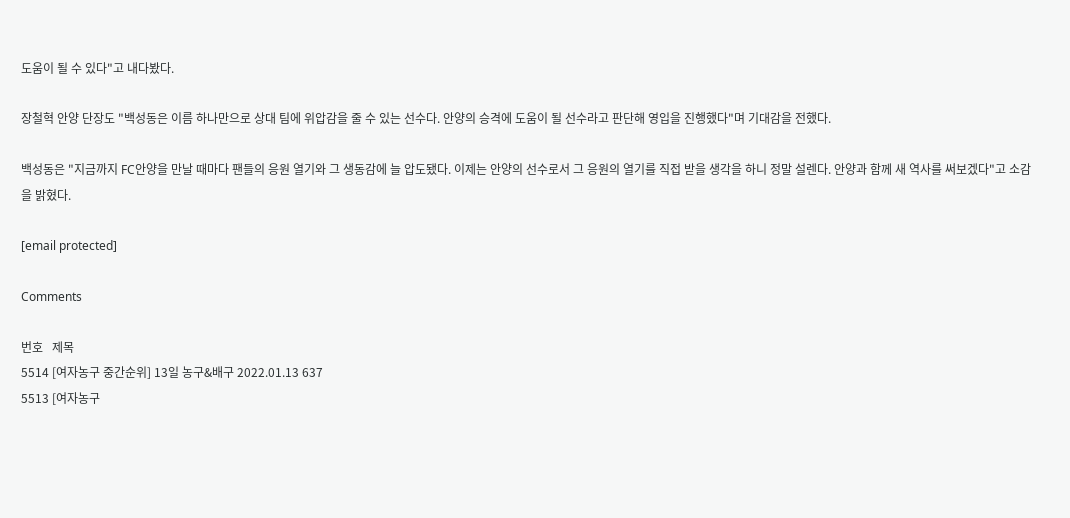도움이 될 수 있다"고 내다봤다.

장철혁 안양 단장도 "백성동은 이름 하나만으로 상대 팀에 위압감을 줄 수 있는 선수다. 안양의 승격에 도움이 될 선수라고 판단해 영입을 진행했다"며 기대감을 전했다.

백성동은 "지금까지 FC안양을 만날 때마다 팬들의 응원 열기와 그 생동감에 늘 압도됐다. 이제는 안양의 선수로서 그 응원의 열기를 직접 받을 생각을 하니 정말 설렌다. 안양과 함께 새 역사를 써보겠다"고 소감을 밝혔다.

[email protected]

Comments

번호   제목
5514 [여자농구 중간순위] 13일 농구&배구 2022.01.13 637
5513 [여자농구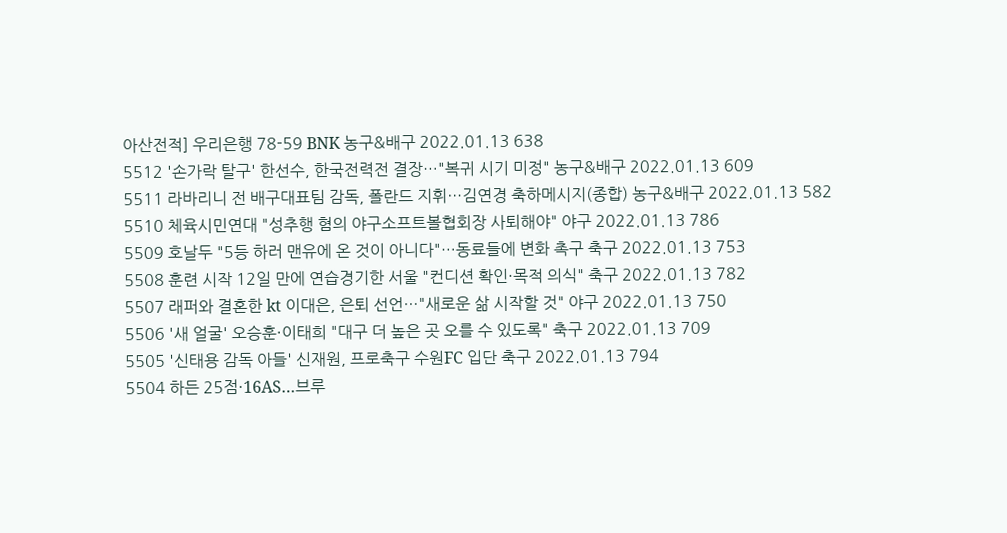아산전적] 우리은행 78-59 BNK 농구&배구 2022.01.13 638
5512 '손가락 탈구' 한선수, 한국전력전 결장…"복귀 시기 미정" 농구&배구 2022.01.13 609
5511 라바리니 전 배구대표팀 감독, 폴란드 지휘…김연경 축하메시지(종합) 농구&배구 2022.01.13 582
5510 체육시민연대 "성추행 혐의 야구소프트볼협회장 사퇴해야" 야구 2022.01.13 786
5509 호날두 "5등 하러 맨유에 온 것이 아니다"…동료들에 변화 촉구 축구 2022.01.13 753
5508 훈련 시작 12일 만에 연습경기한 서울 "컨디션 확인·목적 의식" 축구 2022.01.13 782
5507 래퍼와 결혼한 kt 이대은, 은퇴 선언…"새로운 삶 시작할 것" 야구 2022.01.13 750
5506 '새 얼굴' 오승훈·이태희 "대구 더 높은 곳 오를 수 있도록" 축구 2022.01.13 709
5505 '신태용 감독 아들' 신재원, 프로축구 수원FC 입단 축구 2022.01.13 794
5504 하든 25점·16AS…브루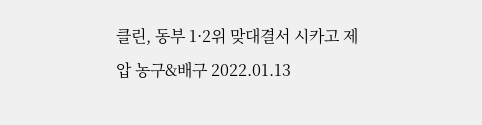클린, 동부 1·2위 맞대결서 시카고 제압 농구&배구 2022.01.13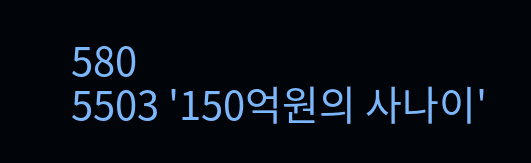580
5503 '150억원의 사나이'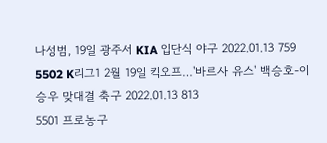나성범, 19일 광주서 KIA 입단식 야구 2022.01.13 759
5502 K리그1 2월 19일 킥오프…'바르사 유스' 백승호-이승우 맞대결 축구 2022.01.13 813
5501 프로농구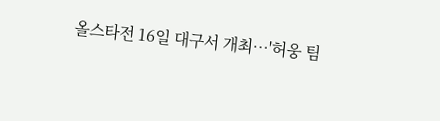올스타전 16일 대구서 개최…'허웅 팀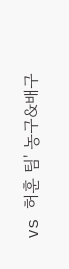vs 허훈 팀' 농구&배구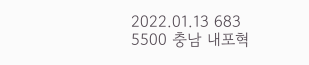2022.01.13 683
5500 충남 내포혁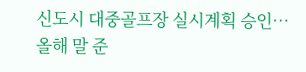신도시 대중골프장 실시계획 승인…올해 말 준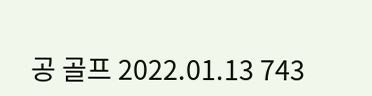공 골프 2022.01.13 743